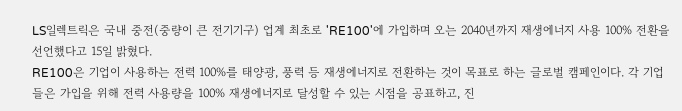LS일렉트릭은 국내 중전(중량이 큰 전기기구) 업계 최초로 'RE100'에 가입하며 오는 2040년까지 재생에너지 사용 100% 전환을 선언했다고 15일 밝혔다.
RE100은 기업이 사용하는 전력 100%를 태양광, 풍력 등 재생에너지로 전환하는 것이 목표로 하는 글로벌 캠페인이다. 각 기업들은 가입을 위해 전력 사용량을 100% 재생에너지로 달성할 수 있는 시점을 공표하고, 진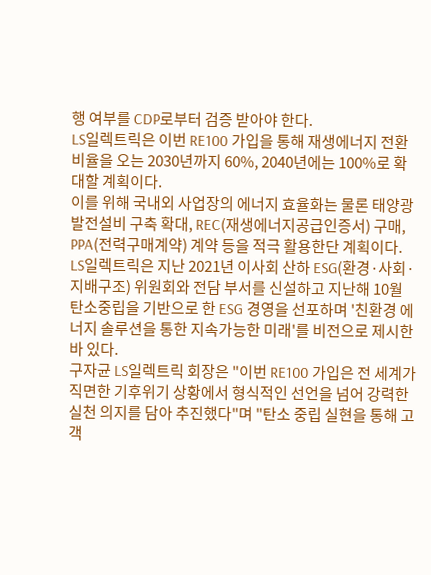행 여부를 CDP로부터 검증 받아야 한다.
LS일렉트릭은 이번 RE100 가입을 통해 재생에너지 전환 비율을 오는 2030년까지 60%, 2040년에는 100%로 확대할 계획이다.
이를 위해 국내외 사업장의 에너지 효율화는 물론 태양광 발전설비 구축 확대, REC(재생에너지공급인증서) 구매, PPA(전력구매계약) 계약 등을 적극 활용한단 계획이다.
LS일렉트릭은 지난 2021년 이사회 산하 ESG(환경·사회·지배구조) 위원회와 전담 부서를 신설하고 지난해 10월 탄소중립을 기반으로 한 ESG 경영을 선포하며 '친환경 에너지 솔루션을 통한 지속가능한 미래'를 비전으로 제시한 바 있다.
구자균 LS일렉트릭 회장은 "이번 RE100 가입은 전 세계가 직면한 기후위기 상황에서 형식적인 선언을 넘어 강력한 실천 의지를 담아 추진했다"며 "탄소 중립 실현을 통해 고객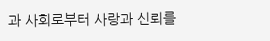과 사회로부터 사랑과 신뢰를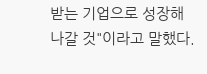받는 기업으로 성장해 나갈 것"이라고 말했다.